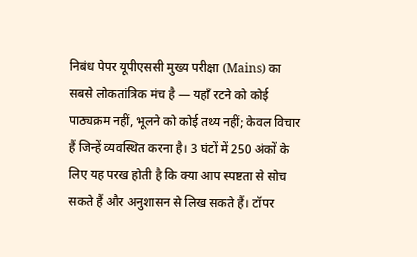निबंध पेपर यूपीएससी मुख्य परीक्षा (Mains) का सबसे लोकतांत्रिक मंच है — यहाँ रटने को कोई पाठ्यक्रम नहीं, भूलने को कोई तथ्य नहीं; केवल विचार हैं जिन्हें व्यवस्थित करना है। 3 घंटों में 250 अंकों के लिए यह परख होती है कि क्या आप स्पष्टता से सोच सकते हैं और अनुशासन से लिख सकते हैं। टॉपर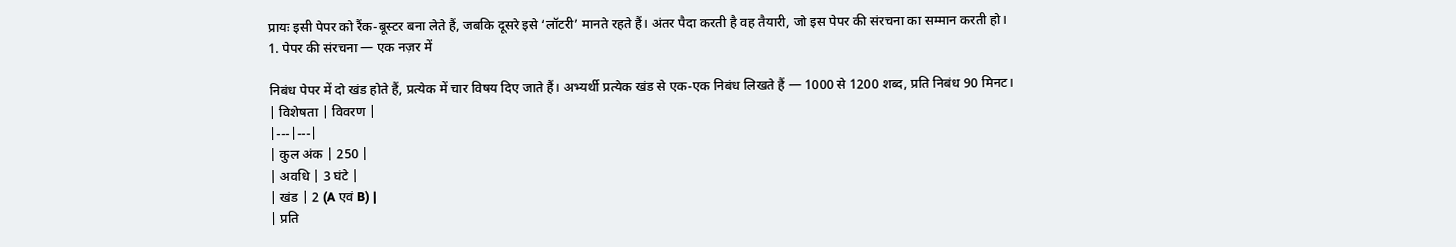प्रायः इसी पेपर को रैंक-बूस्टर बना लेते हैं, जबकि दूसरे इसे ‘लॉटरी’ मानते रहते हैं। अंतर पैदा करती है वह तैयारी, जो इस पेपर की संरचना का सम्मान करती हो।
1. पेपर की संरचना — एक नज़र में

निबंध पेपर में दो खंड होते हैं, प्रत्येक में चार विषय दिए जाते हैं। अभ्यर्थी प्रत्येक खंड से एक-एक निबंध लिखते हैं — 1000 से 1200 शब्द, प्रति निबंध 90 मिनट।
| विशेषता | विवरण |
|---|---|
| कुल अंक | 250 |
| अवधि | 3 घंटे |
| खंड | 2 (A एवं B) |
| प्रति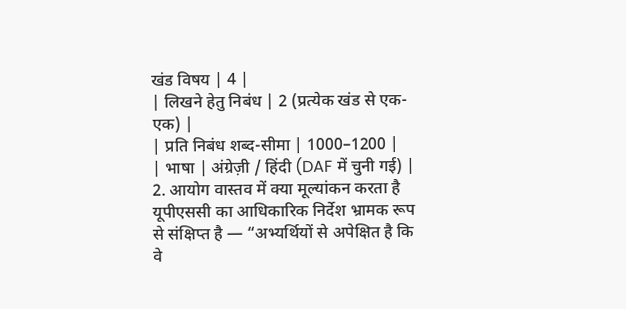खंड विषय | 4 |
| लिखने हेतु निबंध | 2 (प्रत्येक खंड से एक-एक) |
| प्रति निबंध शब्द-सीमा | 1000–1200 |
| भाषा | अंग्रेज़ी / हिंदी (DAF में चुनी गई) |
2. आयोग वास्तव में क्या मूल्यांकन करता है
यूपीएससी का आधिकारिक निर्देश भ्रामक रूप से संक्षिप्त है — “अभ्यर्थियों से अपेक्षित है कि वे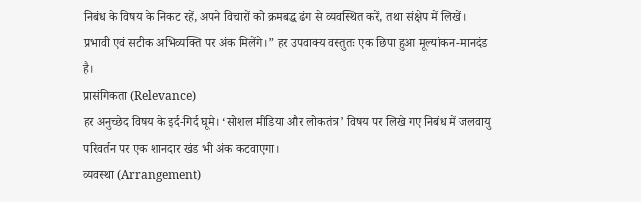निबंध के विषय के निकट रहें, अपने विचारों को क्रमबद्ध ढंग से व्यवस्थित करें, तथा संक्षेप में लिखें। प्रभावी एवं सटीक अभिव्यक्ति पर अंक मिलेंगे।” हर उपवाक्य वस्तुतः एक छिपा हुआ मूल्यांकन-मानदंड है।
प्रासंगिकता (Relevance)
हर अनुच्छेद विषय के इर्द-गिर्द घूमे। ‘सोशल मीडिया और लोकतंत्र’ विषय पर लिखे गए निबंध में जलवायु परिवर्तन पर एक शानदार खंड भी अंक कटवाएगा।
व्यवस्था (Arrangement)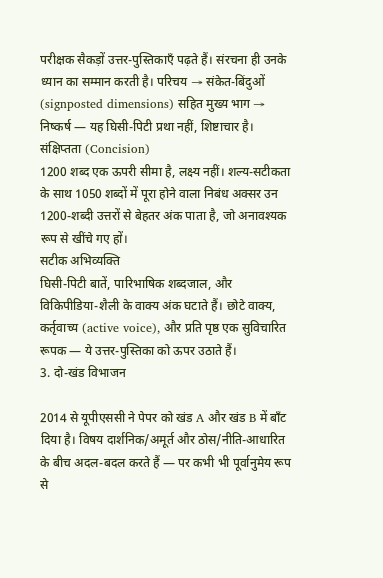परीक्षक सैकड़ों उत्तर-पुस्तिकाएँ पढ़ते हैं। संरचना ही उनके ध्यान का सम्मान करती है। परिचय → संकेत-बिंदुओं (signposted dimensions) सहित मुख्य भाग → निष्कर्ष — यह घिसी-पिटी प्रथा नहीं, शिष्टाचार है।
संक्षिप्तता (Concision)
1200 शब्द एक ऊपरी सीमा है, लक्ष्य नहीं। शल्य-सटीकता के साथ 1050 शब्दों में पूरा होने वाला निबंध अक्सर उन 1200-शब्दी उत्तरों से बेहतर अंक पाता है, जो अनावश्यक रूप से खींचे गए हों।
सटीक अभिव्यक्ति
घिसी-पिटी बातें, पारिभाषिक शब्दजाल, और विकिपीडिया-शैली के वाक्य अंक घटाते हैं। छोटे वाक्य, कर्तृवाच्य (active voice), और प्रति पृष्ठ एक सुविचारित रूपक — ये उत्तर-पुस्तिका को ऊपर उठाते हैं।
3. दो-खंड विभाजन

2014 से यूपीएससी ने पेपर को खंड A और खंड B में बाँट दिया है। विषय दार्शनिक/अमूर्त और ठोस/नीति-आधारित के बीच अदल-बदल करते हैं — पर कभी भी पूर्वानुमेय रूप से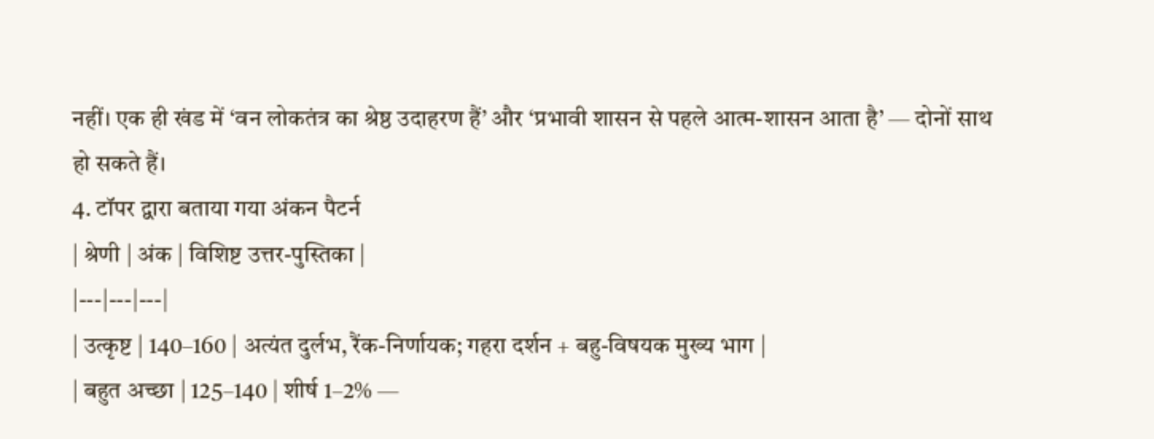नहीं। एक ही खंड में ‘वन लोकतंत्र का श्रेष्ठ उदाहरण हैं’ और ‘प्रभावी शासन से पहले आत्म-शासन आता है’ — दोनों साथ हो सकते हैं।
4. टॉपर द्वारा बताया गया अंकन पैटर्न
| श्रेणी | अंक | विशिष्ट उत्तर-पुस्तिका |
|---|---|---|
| उत्कृष्ट | 140–160 | अत्यंत दुर्लभ, रैंक-निर्णायक; गहरा दर्शन + बहु-विषयक मुख्य भाग |
| बहुत अच्छा | 125–140 | शीर्ष 1–2% —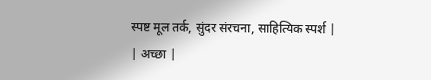स्पष्ट मूल तर्क, सुंदर संरचना, साहित्यिक स्पर्श |
| अच्छा |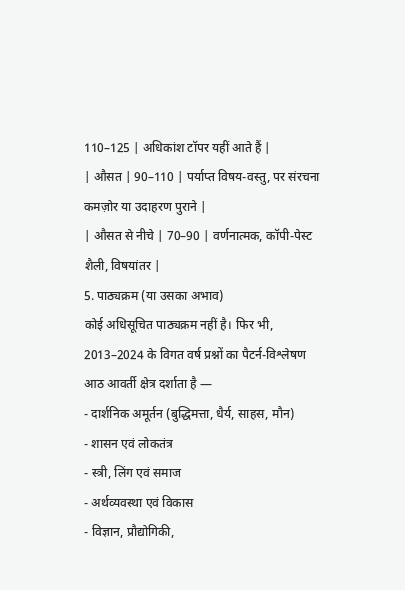110–125 | अधिकांश टॉपर यहीं आते हैं |
| औसत | 90–110 | पर्याप्त विषय-वस्तु, पर संरचना कमज़ोर या उदाहरण पुराने |
| औसत से नीचे | 70–90 | वर्णनात्मक, कॉपी-पेस्ट शैली, विषयांतर |
5. पाठ्यक्रम (या उसका अभाव)
कोई अधिसूचित पाठ्यक्रम नहीं है। फिर भी, 2013–2024 के विगत वर्ष प्रश्नों का पैटर्न-विश्लेषण आठ आवर्ती क्षेत्र दर्शाता है —
- दार्शनिक अमूर्तन (बुद्धिमत्ता, धैर्य, साहस, मौन)
- शासन एवं लोकतंत्र
- स्त्री, लिंग एवं समाज
- अर्थव्यवस्था एवं विकास
- विज्ञान, प्रौद्योगिकी,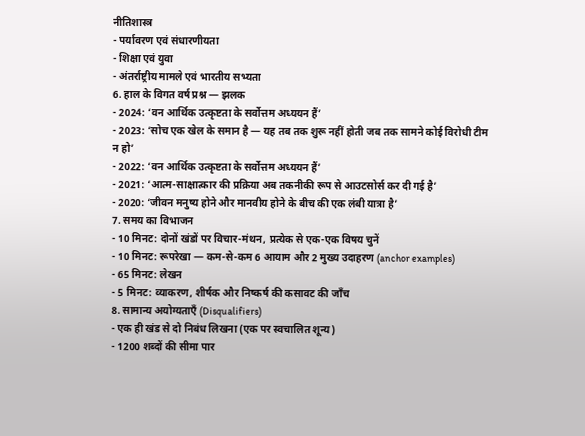नीतिशास्त्र
- पर्यावरण एवं संधारणीयता
- शिक्षा एवं युवा
- अंतर्राष्ट्रीय मामले एवं भारतीय सभ्यता
6. हाल के विगत वर्ष प्रश्न — झलक
- 2024: ‘वन आर्थिक उत्कृष्टता के सर्वोत्तम अध्ययन हैं’
- 2023: ‘सोच एक खेल के समान है — यह तब तक शुरू नहीं होती जब तक सामने कोई विरोधी टीम न हो’
- 2022: ‘वन आर्थिक उत्कृष्टता के सर्वोत्तम अध्ययन हैं’
- 2021: ‘आत्म-साक्षात्कार की प्रक्रिया अब तकनीकी रूप से आउटसोर्स कर दी गई है’
- 2020: ‘जीवन मनुष्य होने और मानवीय होने के बीच की एक लंबी यात्रा है’
7. समय का विभाजन
- 10 मिनट: दोनों खंडों पर विचार-मंथन, प्रत्येक से एक-एक विषय चुनें
- 10 मिनट: रूपरेखा — कम-से-कम 6 आयाम और 2 मुख्य उदाहरण (anchor examples)
- 65 मिनट: लेखन
- 5 मिनट: व्याकरण, शीर्षक और निष्कर्ष की कसावट की जाँच
8. सामान्य अयोग्यताएँ (Disqualifiers)
- एक ही खंड से दो निबंध लिखना (एक पर स्वचालित शून्य)
- 1200 शब्दों की सीमा पार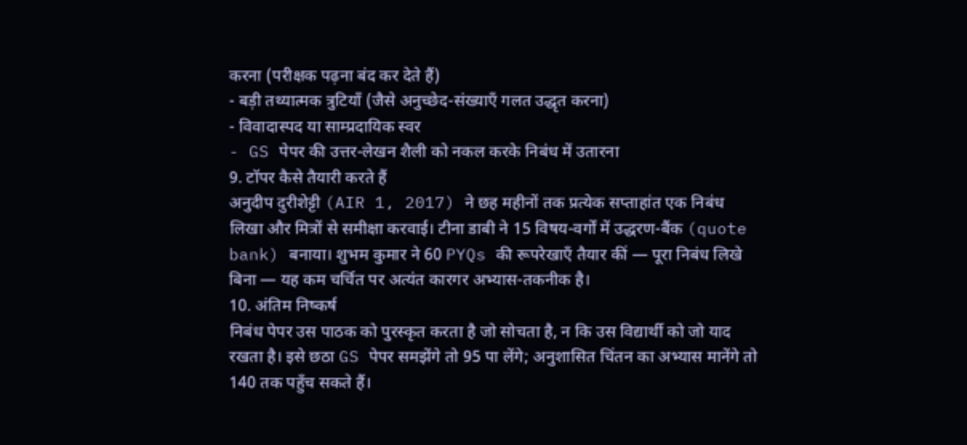करना (परीक्षक पढ़ना बंद कर देते हैं)
- बड़ी तथ्यात्मक त्रुटियाँ (जैसे अनुच्छेद-संख्याएँ गलत उद्धृत करना)
- विवादास्पद या साम्प्रदायिक स्वर
- GS पेपर की उत्तर-लेखन शैली को नकल करके निबंध में उतारना
9. टॉपर कैसे तैयारी करते हैं
अनुदीप दुरीशेट्टी (AIR 1, 2017) ने छह महीनों तक प्रत्येक सप्ताहांत एक निबंध लिखा और मित्रों से समीक्षा करवाई। टीना डाबी ने 15 विषय-वर्गों में उद्धरण-बैंक (quote bank) बनाया। शुभम कुमार ने 60 PYQs की रूपरेखाएँ तैयार कीं — पूरा निबंध लिखे बिना — यह कम चर्चित पर अत्यंत कारगर अभ्यास-तकनीक है।
10. अंतिम निष्कर्ष
निबंध पेपर उस पाठक को पुरस्कृत करता है जो सोचता है, न कि उस विद्यार्थी को जो याद रखता है। इसे छठा GS पेपर समझेंगे तो 95 पा लेंगे; अनुशासित चिंतन का अभ्यास मानेंगे तो 140 तक पहुँच सकते हैं।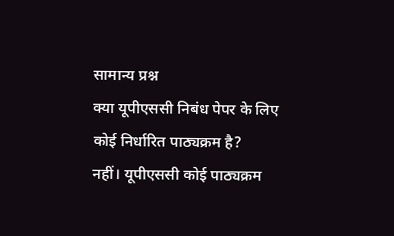सामान्य प्रश्न
क्या यूपीएससी निबंध पेपर के लिए कोई निर्धारित पाठ्यक्रम है?
नहीं। यूपीएससी कोई पाठ्यक्रम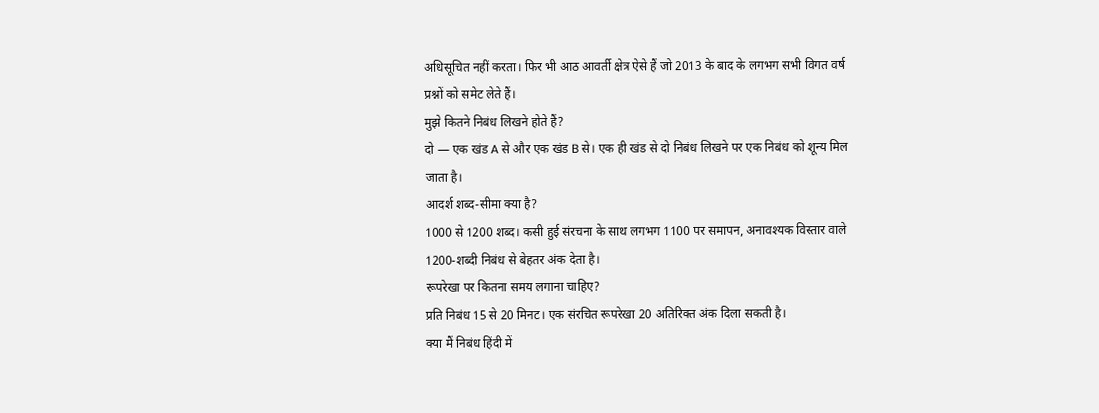अधिसूचित नहीं करता। फिर भी आठ आवर्ती क्षेत्र ऐसे हैं जो 2013 के बाद के लगभग सभी विगत वर्ष प्रश्नों को समेट लेते हैं।
मुझे कितने निबंध लिखने होते हैं?
दो — एक खंड A से और एक खंड B से। एक ही खंड से दो निबंध लिखने पर एक निबंध को शून्य मिल जाता है।
आदर्श शब्द-सीमा क्या है?
1000 से 1200 शब्द। कसी हुई संरचना के साथ लगभग 1100 पर समापन, अनावश्यक विस्तार वाले 1200-शब्दी निबंध से बेहतर अंक देता है।
रूपरेखा पर कितना समय लगाना चाहिए?
प्रति निबंध 15 से 20 मिनट। एक संरचित रूपरेखा 20 अतिरिक्त अंक दिला सकती है।
क्या मैं निबंध हिंदी में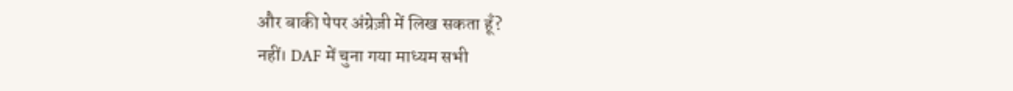और बाकी पेपर अंग्रेज़ी में लिख सकता हूँ?
नहीं। DAF में चुना गया माध्यम सभी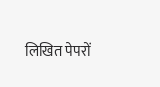लिखित पेपरों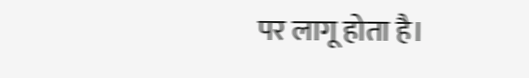पर लागू होता है।